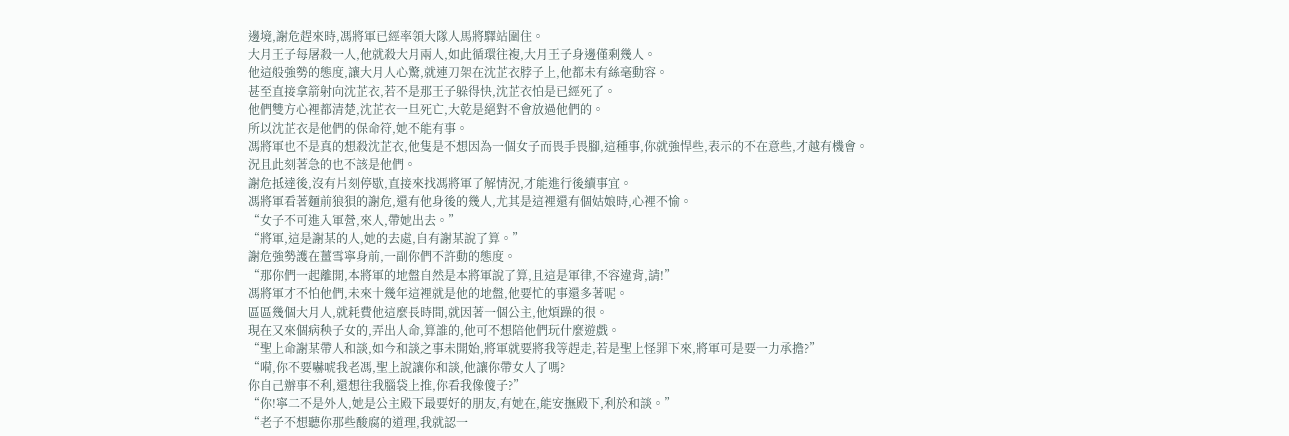邊境,謝危趕來時,馮將軍已經率領大隊人馬將驛站圍住。
大月王子每屠殺一人,他就殺大月兩人,如此循環往複,大月王子身邊僅剩幾人。
他這般強勢的態度,讓大月人心驚,就連刀架在沈芷衣脖子上,他都未有絲毫動容。
甚至直接拿箭射向沈芷衣,若不是那王子躲得快,沈芷衣怕是已經死了。
他們雙方心裡都清楚,沈芷衣一旦死亡,大乾是絕對不會放過他們的。
所以沈芷衣是他們的保命符,她不能有事。
馮將軍也不是真的想殺沈芷衣,他隻是不想因為一個女子而畏手畏腳,這種事,你就強悍些,表示的不在意些,才越有機會。
況且此刻著急的也不該是他們。
謝危抵達後,沒有片刻停歇,直接來找馮將軍了解情況,才能進行後續事宜。
馮將軍看著麵前狼狽的謝危,還有他身後的幾人,尤其是這裡還有個姑娘時,心裡不愉。
“女子不可進入軍營,來人,帶她出去。”
“將軍,這是謝某的人,她的去處,自有謝某說了算。”
謝危強勢護在薑雪寧身前,一副你們不許動的態度。
“那你們一起離開,本將軍的地盤自然是本將軍說了算,且這是軍律,不容違背,請!”
馮將軍才不怕他們,未來十幾年這裡就是他的地盤,他要忙的事還多著呢。
區區幾個大月人,就耗費他這麼長時間,就因著一個公主,他煩躁的很。
現在又來個病秧子女的,弄出人命,算誰的,他可不想陪他們玩什麼遊戲。
“聖上命謝某帶人和談,如今和談之事未開始,將軍就要將我等趕走,若是聖上怪罪下來,將軍可是要一力承擔?”
“嗬,你不要嚇唬我老馮,聖上說讓你和談,他讓你帶女人了嗎?
你自己辦事不利,還想往我腦袋上推,你看我像傻子?”
“你!寧二不是外人,她是公主殿下最要好的朋友,有她在,能安撫殿下,利於和談。”
“老子不想聽你那些酸腐的道理,我就認一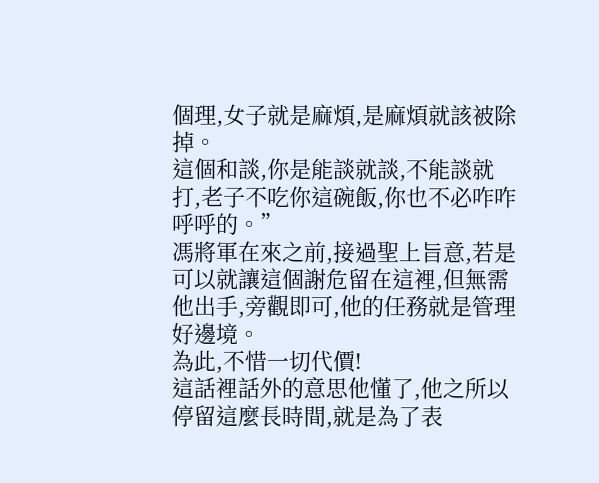個理,女子就是麻煩,是麻煩就該被除掉。
這個和談,你是能談就談,不能談就打,老子不吃你這碗飯,你也不必咋咋呼呼的。”
馮將軍在來之前,接過聖上旨意,若是可以就讓這個謝危留在這裡,但無需他出手,旁觀即可,他的任務就是管理好邊境。
為此,不惜一切代價!
這話裡話外的意思他懂了,他之所以停留這麼長時間,就是為了表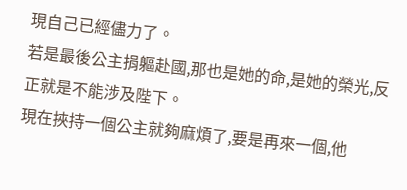現自己已經儘力了。
若是最後公主捐軀赴國,那也是她的命,是她的榮光,反正就是不能涉及陛下。
現在挾持一個公主就夠麻煩了,要是再來一個,他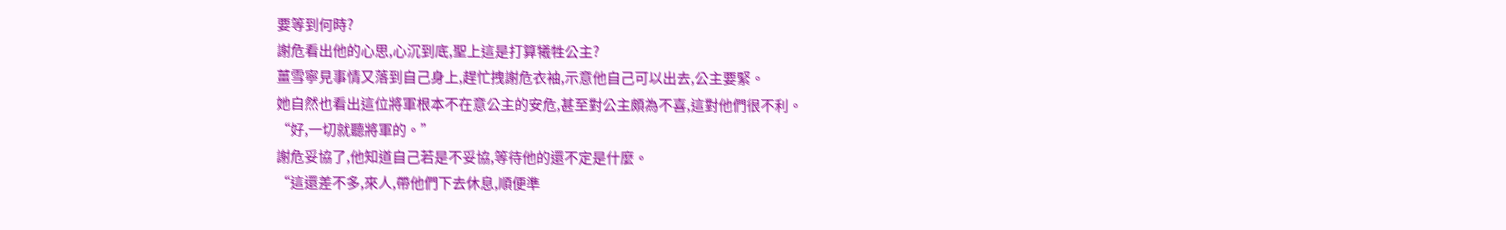要等到何時?
謝危看出他的心思,心沉到底,聖上這是打算犧牲公主?
薑雪寧見事情又落到自己身上,趕忙拽謝危衣袖,示意他自己可以出去,公主要緊。
她自然也看出這位將軍根本不在意公主的安危,甚至對公主頗為不喜,這對他們很不利。
“好,一切就聽將軍的。”
謝危妥協了,他知道自己若是不妥協,等待他的還不定是什麼。
“這還差不多,來人,帶他們下去休息,順便準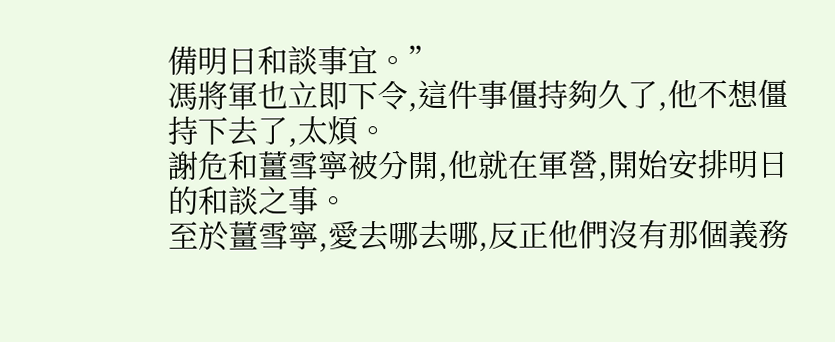備明日和談事宜。”
馮將軍也立即下令,這件事僵持夠久了,他不想僵持下去了,太煩。
謝危和薑雪寧被分開,他就在軍營,開始安排明日的和談之事。
至於薑雪寧,愛去哪去哪,反正他們沒有那個義務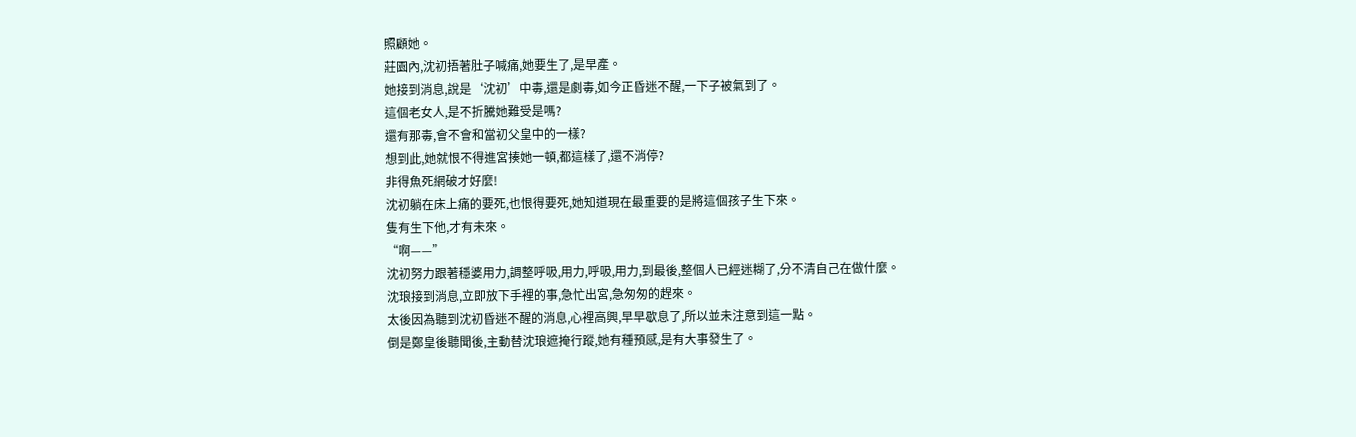照顧她。
莊園內,沈初捂著肚子喊痛,她要生了,是早產。
她接到消息,說是‘沈初’中毒,還是劇毒,如今正昏迷不醒,一下子被氣到了。
這個老女人,是不折騰她難受是嗎?
還有那毒,會不會和當初父皇中的一樣?
想到此,她就恨不得進宮揍她一頓,都這樣了,還不消停?
非得魚死網破才好麼!
沈初躺在床上痛的要死,也恨得要死,她知道現在最重要的是將這個孩子生下來。
隻有生下他,才有未來。
“啊——”
沈初努力跟著穩婆用力,調整呼吸,用力,呼吸,用力,到最後,整個人已經迷糊了,分不清自己在做什麼。
沈琅接到消息,立即放下手裡的事,急忙出宮,急匆匆的趕來。
太後因為聽到沈初昏迷不醒的消息,心裡高興,早早歇息了,所以並未注意到這一點。
倒是鄭皇後聽聞後,主動替沈琅遮掩行蹤,她有種預感,是有大事發生了。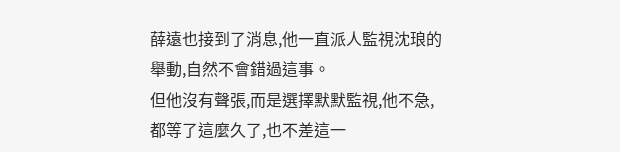薛遠也接到了消息,他一直派人監視沈琅的舉動,自然不會錯過這事。
但他沒有聲張,而是選擇默默監視,他不急,都等了這麼久了,也不差這一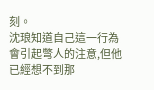刻。
沈琅知道自己這一行為會引起彆人的注意,但他已經想不到那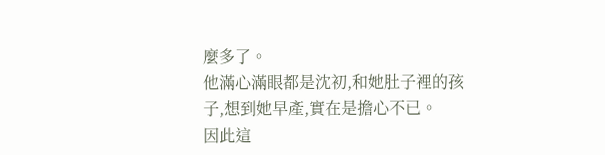麼多了。
他滿心滿眼都是沈初,和她肚子裡的孩子,想到她早產,實在是擔心不已。
因此這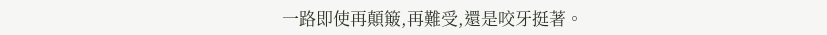一路即使再顛簸,再難受,還是咬牙挺著。